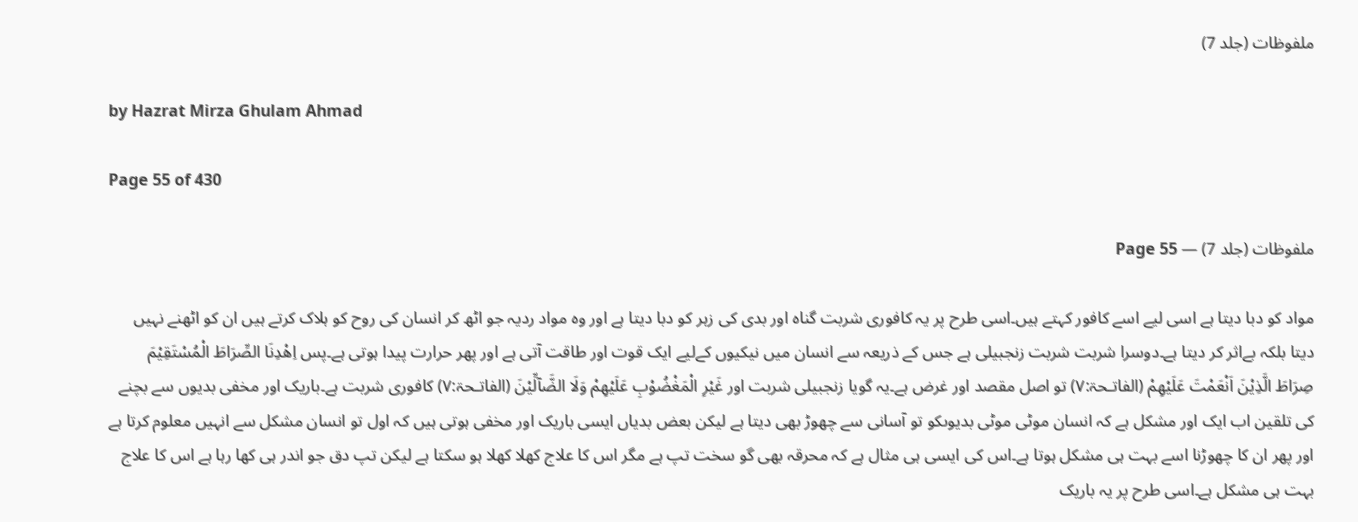ملفوظات (جلد 7)

by Hazrat Mirza Ghulam Ahmad

Page 55 of 430

ملفوظات (جلد 7) — Page 55

مواد کو دبا دیتا ہے اسی لیے اسے کافور کہتے ہیں۔اسی طرح پر یہ کافوری شربت گناہ اور بدی کی زہر کو دبا دیتا ہے اور وہ مواد ردیہ جو اٹھ کر انسان کی روح کو ہلاک کرتے ہیں ان کو اٹھنے نہیں دیتا بلکہ بےاثر کر دیتا ہے۔دوسرا شربت شربت زنجبیلی ہے جس کے ذریعہ سے انسان میں نیکیوں کےلیے ایک قوت اور طاقت آتی ہے اور پھر حرارت پیدا ہوتی ہے۔پس اِهْدِنَا الصِّرَاطَ الْمُسْتَقِيْمَ صِرَاطَ الَّذِيْنَ اَنْعَمْتَ عَلَيْهِمْ (الفاتـحۃ:۷) تو اصل مقصد اور غرض ہے۔یہ گویا زنجبیلی شربت اور غَيْرِ الْمَغْضُوْبِ عَلَيْهِمْ وَلَا الضَّآلِّيْنَ (الفاتـحۃ:۷) کافوری شربت ہے۔باریک اور مخفی بدیوں سے بچنے کی تلقین اب ایک اور مشکل ہے کہ انسان موٹی موٹی بدیوںکو تو آسانی سے چھوڑ بھی دیتا ہے لیکن بعض بدیاں ایسی باریک اور مخفی ہوتی ہیں کہ اول تو انسان مشکل سے انہیں معلوم کرتا ہے اور پھر ان کا چھوڑنا اسے بہت ہی مشکل ہوتا ہے۔اس کی ایسی ہی مثال ہے کہ محرقہ بھی گو سخت تپ ہے مگر اس کا علاج کھلا کھلا ہو سکتا ہے لیکن تپ دق جو اندر ہی کھا رہا ہے اس کا علاج بہت ہی مشکل ہے۔اسی طرح پر یہ باریک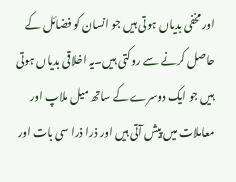اور مخفی بدیاں ہوتی ہیں جو انسان کو فضائل کے حاصل کرنے سے روکتی ہیں۔یہ اخلاقی بدیاں ہوتی ہیں جو ایک دوسرے کے ساتھ میل ملاپ اور معاملات میں پیش آتی ہیں اور ذرا ذرا سی بات اور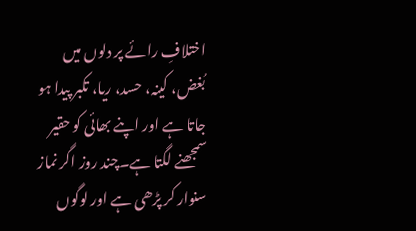اختلافِ رائے پر دلوں میں بُغض، کینہ، حسد، ریا، تکبر پیدا ہو جاتا ہے اور اپنے بھائی کو حقیر سمجھنے لگتا ہے۔چند روز اگر نماز سنوار کر پڑھی ہے اور لوگوں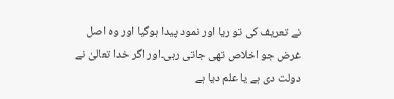نے تعریف کی تو ریا اور نمود پیدا ہوگیا اور وہ اصل غرض جو اخلاص تھی جاتی رہی۔اور اگر خدا تعالیٰ نے دولت دی ہے یا علم دیا ہے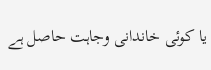یا کوئی خاندانی وجاہت حاصل ہے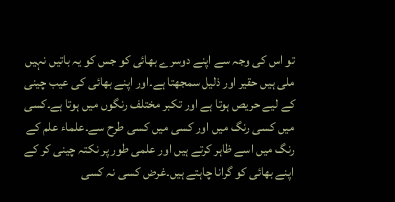تو اس کی وجہ سے اپنے دوسرے بھائی کو جس کو یہ باتیں نہیں ملی ہیں حقیر اور ذلیل سمجھتا ہے۔اور اپنے بھائی کی عیب چینی کے لیے حریص ہوتا ہے اور تکبر مختلف رنگوں میں ہوتا ہے۔کسی میں کسی رنگ میں اور کسی میں کسی طرح سے۔علماء علم کے رنگ میں اسے ظاہر کرتے ہیں اور علمی طور پر نکتہ چینی کر کے اپنے بھائی کو گرانا چاہتے ہیں۔غرض کسی نہ کسی